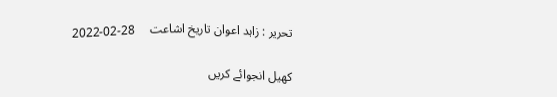تحریر : زاہد اعوان تاریخ اشاعت     28-02-2022

کھیل انجوائے کریں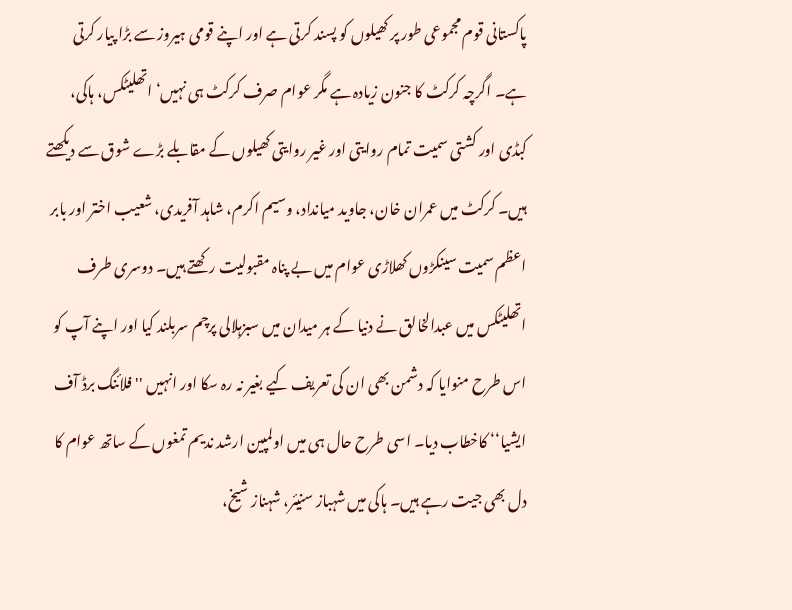پاکستانی قوم مجموعی طور پر کھیلوں کو پسند کرتی ہے اور اپنے قومی ہیروز سے بڑا پیار کرتی ہے۔ اگرچہ کرکٹ کا جنون زیادہ ہے مگر عوام صرف کرکٹ ہی نہیں‘ اتھلیٹکس، ہاکی، کبڈی اور کشتی سمیت تمام روایتی اور غیر روایتی کھیلوں کے مقابلے بڑے شوق سے دیکھتے ہیں۔ کرکٹ میں عمران خان، جاوید میانداد، وسیم اکرم، شاہد آفریدی، شعیب اختر اور بابر اعظم سمیت سینکڑوں کھلاڑی عوام میں بے پناہ مقبولیت رکھتے ہیں۔ دوسری طرف اتھلیٹکس میں عبدالخالق نے دنیا کے ہر میدان میں سبزہلالی پرچم سربلند کیا اور اپنے آپ کو اس طرح منوایا کہ دشمن بھی ان کی تعریف کیے بغیر نہ رہ سکا اور انہیں ''فلائنگ برڈ آف ایشیا‘‘ کاخطاب دیا۔ اسی طرح حال ہی میں اولمپین ارشد ندیم تمغوں کے ساتھ عوام کا دل بھی جیت رہے ہیں۔ ہاکی میں شہباز سنیئر، شہناز شیخ،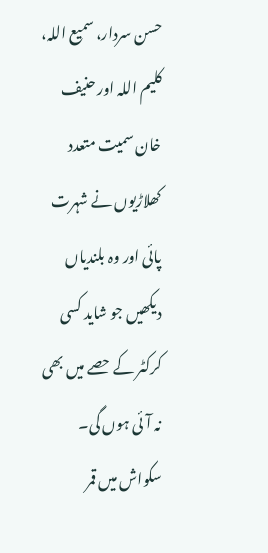حسن سردار، سمیع اللہ، کلیم اللہ اور حنیف خان سمیت متعدد کھلاڑیوں نے شہرت پائی اور وہ بلندیاں دیکھیں جو شاید کسی کرکٹر کے حصے میں بھی نہ آئی ہوں گی۔ سکواش میں قمر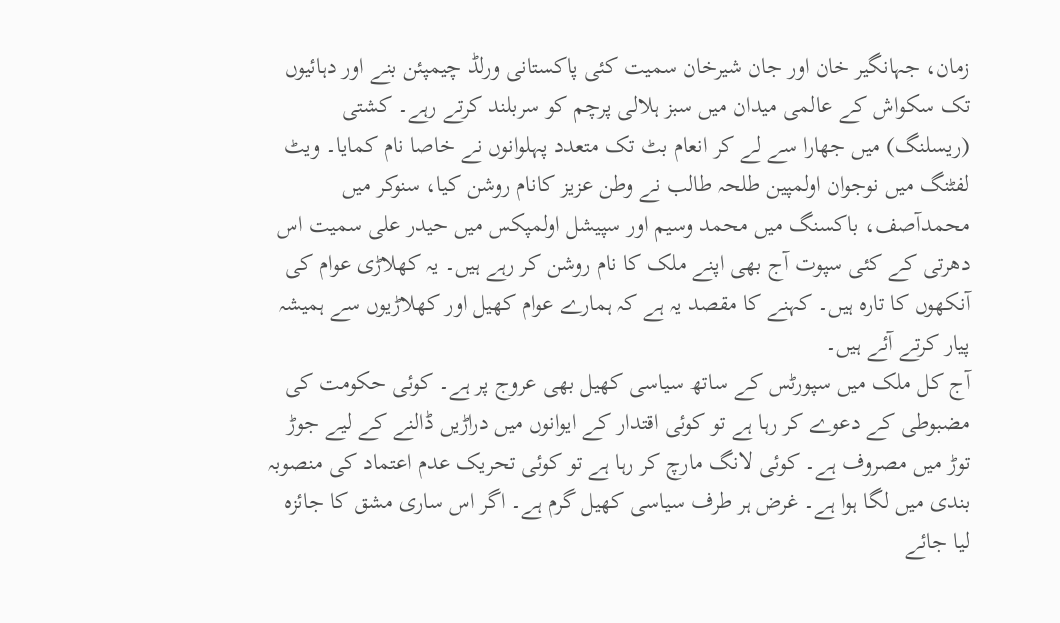زمان، جہانگیر خان اور جان شیرخان سمیت کئی پاکستانی ورلڈ چیمپئن بنے اور دہائیوں تک سکواش کے عالمی میدان میں سبز ہلالی پرچم کو سربلند کرتے رہے۔ کشتی (ریسلنگ) میں جھارا سے لے کر انعام بٹ تک متعدد پہلوانوں نے خاصا نام کمایا۔ ویٹ لفٹنگ میں نوجوان اولمپین طلحہ طالب نے وطن عزیز کانام روشن کیا، سنوکر میں محمدآصف، باکسنگ میں محمد وسیم اور سپیشل اولمپکس میں حیدر علی سمیت اس دھرتی کے کئی سپوت آج بھی اپنے ملک کا نام روشن کر رہے ہیں۔ یہ کھلاڑی عوام کی آنکھوں کا تارہ ہیں۔ کہنے کا مقصد یہ ہے کہ ہمارے عوام کھیل اور کھلاڑیوں سے ہمیشہ پیار کرتے آئے ہیں۔
آج کل ملک میں سپورٹس کے ساتھ سیاسی کھیل بھی عروج پر ہے۔ کوئی حکومت کی مضبوطی کے دعوے کر رہا ہے تو کوئی اقتدار کے ایوانوں میں دراڑیں ڈالنے کے لیے جوڑ توڑ میں مصروف ہے۔ کوئی لانگ مارچ کر رہا ہے تو کوئی تحریک عدم اعتماد کی منصوبہ بندی میں لگا ہوا ہے۔ غرض ہر طرف سیاسی کھیل گرم ہے۔ اگر اس ساری مشق کا جائزہ لیا جائے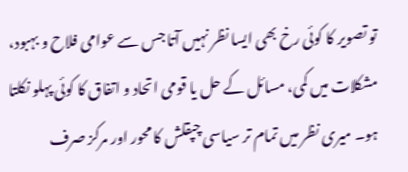تو تصویر کا کوئی رخ بھی ایسا نظر نہیں آتا جس سے عوامی فلاح و بہبود، مشکلات میں کمی، مسائل کے حل یا قومی اتحاد و اتفاق کا کوئی پہلو نکلتا ہو۔ میری نظر میں تمام تر سیاسی چپقلش کا محور اور مرکز صرف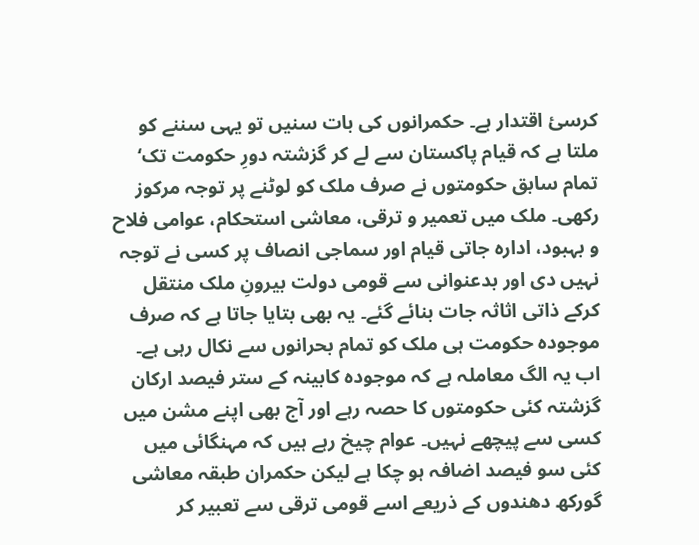کرسیٔ اقتدار ہے۔ حکمرانوں کی بات سنیں تو یہی سننے کو ملتا ہے کہ قیام پاکستان سے لے کر گزشتہ دورِ حکومت تک‘ تمام سابق حکومتوں نے صرف ملک کو لوٹنے پر توجہ مرکوز رکھی۔ ملک میں تعمیر و ترقی، معاشی استحکام، عوامی فلاح و بہبود، ادارہ جاتی قیام اور سماجی انصاف پر کسی نے توجہ نہیں دی اور بدعنوانی سے قومی دولت بیرونِ ملک منتقل کرکے ذاتی اثاثہ جات بنائے گئے۔ یہ بھی بتایا جاتا ہے کہ صرف موجودہ حکومت ہی ملک کو تمام بحرانوں سے نکال رہی ہے۔ اب یہ الگ معاملہ ہے کہ موجودہ کابینہ کے ستر فیصد ارکان گزشتہ کئی حکومتوں کا حصہ رہے اور آج بھی اپنے مشن میں کسی سے پیچھے نہیں۔ عوام چیخ رہے ہیں کہ مہنگائی میں کئی سو فیصد اضافہ ہو چکا ہے لیکن حکمران طبقہ معاشی گورکھ دھندوں کے ذریعے اسے قومی ترقی سے تعبیر کر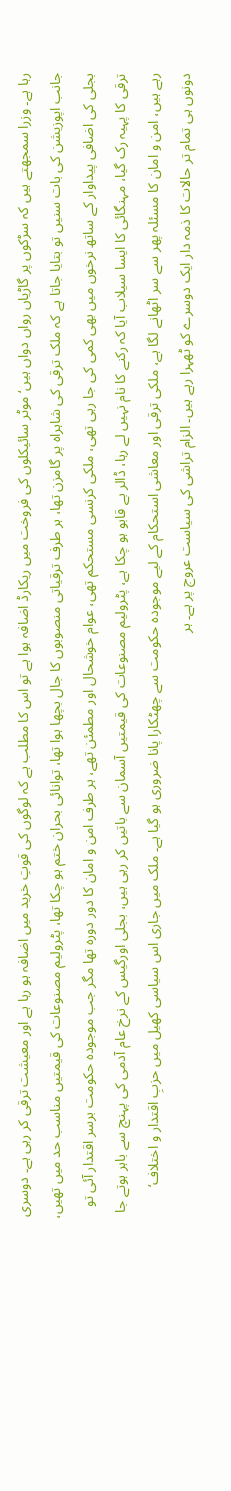رہا ہے۔ وزرا سمجھتے ہیں کہ سڑکوں پر گاڑیاں رواں دواں ہیں‘ موٹر سائیکلوں کی فروخت میں ریکارڈ اضافہ ہوا ہے تو اس کا مطلب ہے کہ لوگوں کی قوتِ خرید میں اضافہ ہو رہا ہے اور معیشت ترقی کر رہی ہے۔ دوسری جانب اپوزیشن کی بات سنیں تو بتایا جاتا ہے کہ ملک ترقی کی شاہراہ پر گامزن تھا، ہر طرف ترقیاتی منصوبوں کا جال بچھا ہوا تھا، توانائی بحران ختم ہو چکا تھا، پٹرولیم مصنوعات کی قیمتیں مناسب حد میں تھیں، بجلی کی اضافی پیداوار کے ساتھ نرخوں میں بھی کمی کی جا رہی تھی، ملکی کرنسی مستحکم تھی، عوام خوشحال اور مطمئن تھے، ہر طرف امن و امان کا دور دورہ تھا مگر جب موجودہ حکومت برسر اقتدار آئی تو ترقی کا پہیہ رک گیا، مہنگائی کا ایسا سیلاب آیا کہ رکنے کا نام نہیں لے رہا، ڈالر بے قابو ہو چکا ہے، پٹرولیم مصنوعات کی قیمتیں آسمان سے باتیں کر رہی ہیں، بجلی اورگیس کے نرخ عام آدمی کی پہنچ سے باہر ہوتے جا رہے ہیں، امن و امان کا مسئلہ پھر سے سر اٹھانے لگا ہے، ملکی ترقی اور معاشی استحکام کے لیے موجودہ حکومت سے چھٹکارا پانا ضروری ہو گیا ہے۔ ملک میں جاری اس سیاسی کھیل میں حزبِ اقتدار و اختلاف‘ دونوں ہی تمام تر حالات کا ذمہ دار ایک دوسرے کو ٹھہرا رہے ہیں۔ الزام تراشی کی سیاست عروج پر ہے۔ ہر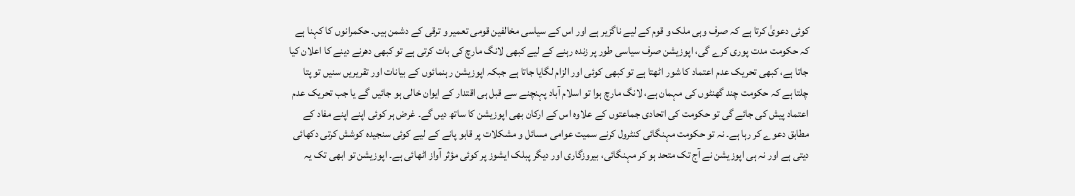کوئی دعویٰ کرتا ہے کہ صرف وہی ملک و قوم کے لیے ناگزیر ہے اور اس کے سیاسی مخالفین قومی تعمیر و ترقی کے دشمن ہیں۔ حکمرانوں کا کہنا ہے کہ حکومت مدت پوری کرے گی، اپوزیشن صرف سیاسی طور پر زندہ رہنے کے لیے کبھی لانگ مارچ کی بات کرتی ہے تو کبھی دھرنے دینے کا اعلان کیا جاتا ہے، کبھی تحریک عدم اعتماد کا شور اٹھتا ہے تو کبھی کوئی اور الزام لگایا جاتا ہے جبکہ اپوزیشن رہنمائوں کے بیانات اور تقریریں سنیں تو پتا چلتا ہے کہ حکومت چند گھنٹوں کی مہمان ہے، لانگ مارچ ہوا تو اسلام آباد پہنچنے سے قبل ہی اقتدار کے ایوان خالی ہو جائیں گے یا جب تحریک عدم اعتماد پیش کی جائے گی تو حکومت کی اتحادی جماعتوں کے علاوہ اس کے ارکان بھی اپوزیشن کا ساتھ دیں گے۔ غرض ہر کوئی اپنے اپنے مفاد کے مطابق دعوے کر رہا ہے۔ نہ تو حکومت مہنگائی کنٹرول کرنے سمیت عوامی مسائل و مشکلات پر قابو پانے کے لیے کوئی سنجیدہ کوشش کرتی دکھائی دیتی ہے اور نہ ہی اپوزیشن نے آج تک متحد ہو کر مہنگائی، بیروزگاری اور دیگر پبلک ایشوز پر کوئی مؤثر آواز اٹھائی ہے۔ اپوزیشن تو ابھی تک یہ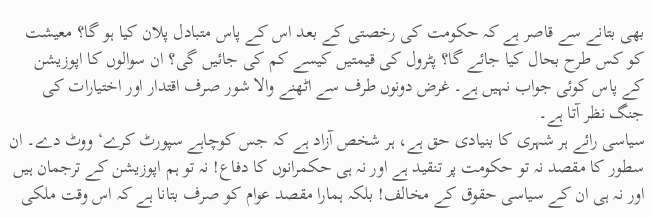بھی بتانے سے قاصر ہے کہ حکومت کی رخصتی کے بعد اس کے پاس متبادل پلان کیا ہو گا؟ معیشت کو کس طرح بحال کیا جائے گا؟ پٹرول کی قیمتیں کیسے کم کی جائیں گی؟ ان سوالوں کا اپوزیشن کے پاس کوئی جواب نہیں ہے۔ غرض دونوں طرف سے اٹھنے والا شور صرف اقتدار اور اختیارات کی جنگ نظر آتا ہے۔
سیاسی رائے ہر شہری کا بنیادی حق ہے، ہر شخص آزاد ہے کہ جس کوچاہے سپورٹ کرے‘ ووٹ دے۔ ان سطور کا مقصد نہ تو حکومت پر تنقید ہے اور نہ ہی حکمرانوں کا دفاع! نہ تو ہم اپوزیشن کے ترجمان ہیں اور نہ ہی ان کے سیاسی حقوق کے مخالف! بلکہ ہمارا مقصد عوام کو صرف بتانا ہے کہ اس وقت ملکی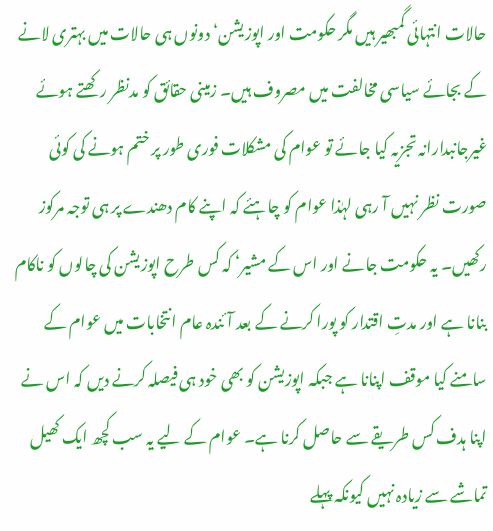حالات انتہائی گمبھیر ہیں مگر حکومت اور اپوزیشن‘ دونوں ہی حالات میں بہتری لانے کے بجائے سیاسی مخالفت میں مصروف ہیں۔ زمینی حقائق کو مدنظر رکھتے ہوئے غیرجانبدارانہ تجزیہ کیا جائے تو عوام کی مشکلات فوری طور پر ختم ہونے کی کوئی صورت نظر نہیں آ رہی لہٰذا عوام کو چاہئے کہ اپنے کام دھندے پر ہی توجہ مرکوز رکھیں۔ یہ حکومت جانے اور اس کے مشیر‘ کہ کس طرح اپوزیشن کی چالوں کو ناکام بنانا ہے اور مدتِ اقتدار کو پورا کرنے کے بعد آئندہ عام انتخابات میں عوام کے سامنے کیا موقف اپنانا ہے جبکہ اپوزیشن کو بھی خود ہی فیصلہ کرنے دیں کہ اس نے اپنا ہدف کس طریقے سے حاصل کرنا ہے۔ عوام کے لیے یہ سب کچھ ایک کھیل تماشے سے زیادہ نہیں کیونکہ پہلے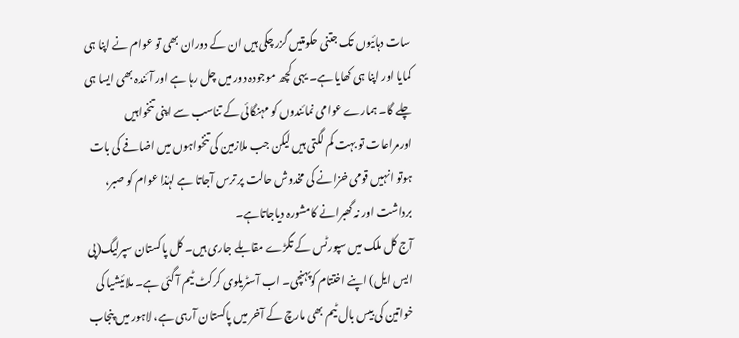سات دہائیوں تک جتنی حکومتیں گزر چکی ہیں ان کے دوران بھی تو عوام نے اپنا ہی کمایا اور اپنا ہی کھایا ہے۔ یہی کچھ موجودہ دور میں چل رہا ہے اور آئندہ بھی ایسا ہی چلے گا۔ ہمارے عوامی نمائندوں کو مہنگائی کے تناسب سے اپنی تنخواہیں اورمراعات تو بہت کم لگتی ہیں لیکن جب ملازمین کی تنخواہوں میں اضافے کی بات ہوتو انہیں قومی خزانے کی مخدوش حالت پر ترس آجاتا ہے لہٰذا عوام کو صبر، برداشت اور نہ گھبرانے کامشورہ دیاجاتاہے۔
آج کل ملک میں سپورٹس کے تگڑے مقابلے جاری ہیں۔ کل پاکستان سپرلیگ(پی ایس ایل) اپنے اختتام کوپہنچی۔ اب آسٹریلوی کرکٹ ٹیم آ گئی ہے۔ ملائیشیا کی خواتین کی بیس بال ٹیم بھی مارچ کے آخر میں پاکستان آرہی ہے، لاہور میں پنجاب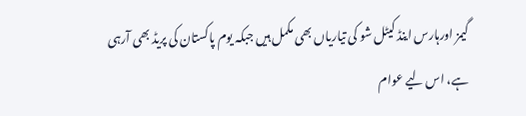گیمز اورہارس اینڈ کیٹل شو کی تیاریاں بھی مکمل ہیں جبکہ یوم پاکستان کی پریڈ بھی آرہی ہے، اس لیے عوام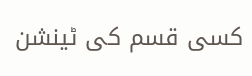کسی قسم کی ٹینشن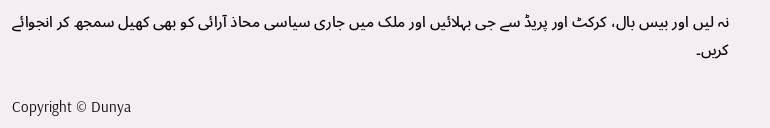نہ لیں اور بیس بال، کرکٹ اور پریڈ سے جی بہلائیں اور ملک میں جاری سیاسی محاذ آرائی کو بھی کھیل سمجھ کر انجوائے کریں۔

Copyright © Dunya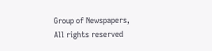Group of Newspapers, All rights reserved